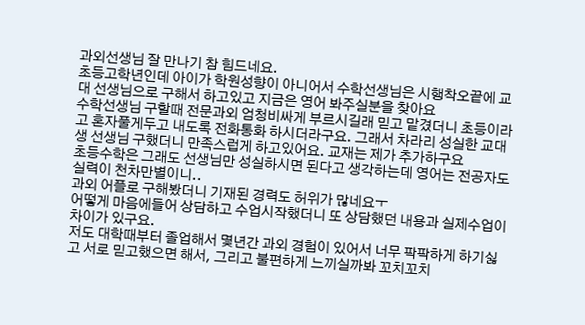과외선생님 잘 만나기 참 힘드네요.
초등고학년인데 아이가 학원성향이 아니어서 수학선생님은 시행착오끝에 교대 선생님으로 구해서 하고있고 지금은 영어 봐주실분을 찾아요
수학선생님 구할때 전문과외 엄청비싸게 부르시길래 믿고 맡겼더니 초등이라고 혼자풀게두고 내도록 전화통화 하시더라구요. 그래서 차라리 성실한 교대생 선생님 구했더니 만족스럽게 하고있어요. 교재는 제가 추가하구요
초등수학은 그래도 선생님만 성실하시면 된다고 생각하는데 영어는 전공자도 실력이 천차만별이니..
과외 어플로 구해봤더니 기재된 경력도 허위가 많네요ㅜ
어떻게 마음에들어 상담하고 수업시작했더니 또 상담했던 내용과 실제수업이 차이가 있구요.
저도 대학때부터 졸업해서 몇년간 과외 경험이 있어서 너무 팍팍하게 하기싫고 서로 믿고했으면 해서, 그리고 불편하게 느끼실까봐 꼬치꼬치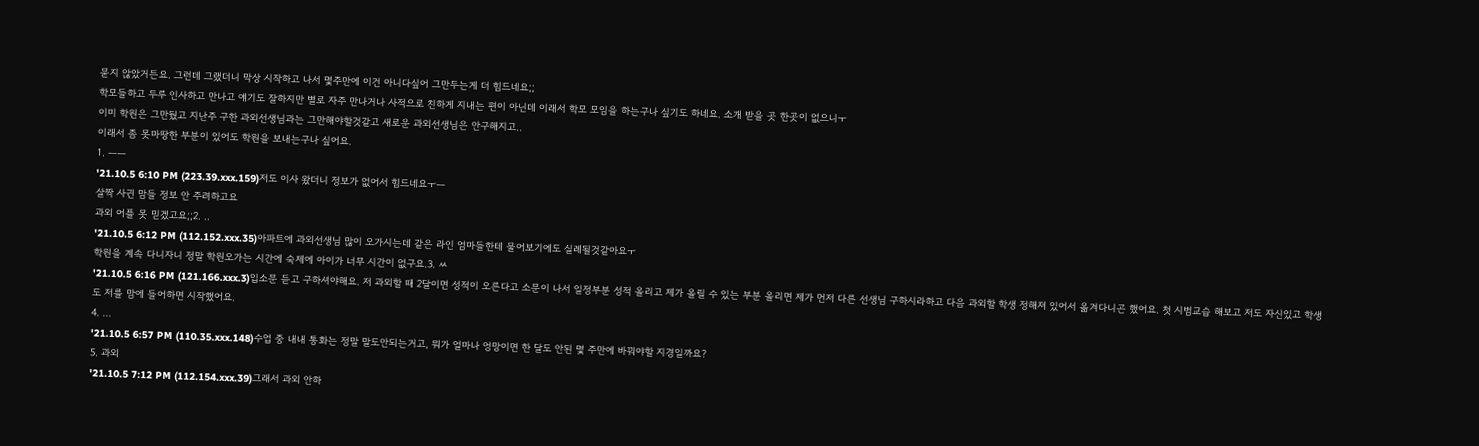묻지 않았거든요. 그런데 그랬더니 막상 시작하고 나서 몇주만에 이건 아니다싶어 그만두는게 더 힘드네요;;
학모들하고 두루 인사하고 만나고 얘기도 잘하지만 별로 자주 만나거나 사적으로 친하게 지내는 편이 아닌데 이래서 학모 모임을 하는구나 싶기도 하네요. 소개 받을 곳 한곳이 없으니ㅜ
이미 학원은 그만뒀고 지난주 구한 과외선생님과는 그만해야할것같고 새로운 과외선생님은 안구해지고..
이래서 좀 못마땅한 부분이 있어도 학원을 보내는구나 싶어요.
1. ㅡㅡ
'21.10.5 6:10 PM (223.39.xxx.159)저도 이사 왔더니 정보가 없어서 힘드네요ㅜㅡ
살짝 사귄 맘들 정보 안 주려하고요
과외 어플 못 믿겠고요;;2. ..
'21.10.5 6:12 PM (112.152.xxx.35)아파트에 과외선생님 많이 오가시는데 같은 라인 엄마들한테 물어보기에도 실례될것같아요ㅜ
학원을 계속 다니자니 정말 학원오가는 시간에 숙제에 아이가 너무 시간이 없구요.3. ㅆ
'21.10.5 6:16 PM (121.166.xxx.3)입소문 듣고 구하셔야해요. 저 과외할 때 2달이면 성적이 오른다고 소문이 나서 일정부분 성적 올리고 제가 올릴 수 있는 부분 올리면 제가 먼저 다른 선생님 구하시라하고 다음 과외할 학생 정해져 있어서 옮겨다니곤 했어요. 첫 시범교습 해보고 저도 자신있고 학생도 저를 맘에 들어하면 시작했어요.
4. ...
'21.10.5 6:57 PM (110.35.xxx.148)수업 중 내내 통화는 정말 말도안되는거고, 뭐가 얼마나 엉망이면 한 달도 안된 몇 주만에 바꿔야할 지경일까요?
5. 과외
'21.10.5 7:12 PM (112.154.xxx.39)그래서 과외 안하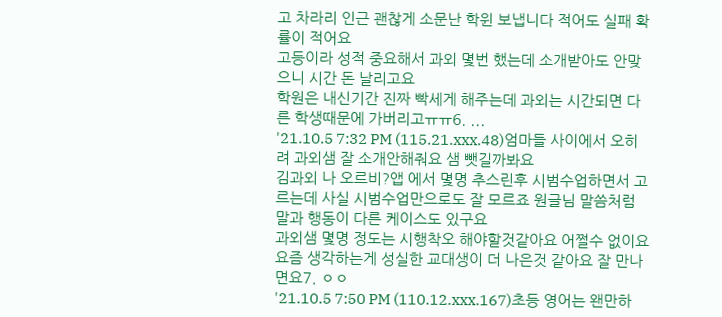고 차라리 인근 괜찮게 소문난 학윈 보냅니다 적어도 실패 확률이 적어요
고등이라 성적 중요해서 과외 몇번 했는데 소개받아도 안맞으니 시간 돈 날리고요
학원은 내신기간 진짜 빡세게 해주는데 과외는 시간되면 다른 학생때문에 가버리고ㅠㅠ6. ...
'21.10.5 7:32 PM (115.21.xxx.48)엄마들 사이에서 오히려 과외샘 잘 소개안해줘요 샘 뺏길까봐요
김과외 나 오르비?앱 에서 몇명 추스린후 시범수업하면서 고르는데 사실 시범수업만으로도 잘 모르죠 원글님 말씀처럼 말과 행동이 다른 케이스도 있구요
과외샘 몇명 정도는 시행착오 해야할것같아요 어쩔수 없이요
요즘 생각하는게 성실한 교대생이 더 나은것 같아요 잘 만나면요7. ㅇㅇ
'21.10.5 7:50 PM (110.12.xxx.167)초등 영어는 왠만하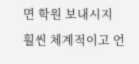면 학원 보내시지
훨씬 체계적이고 언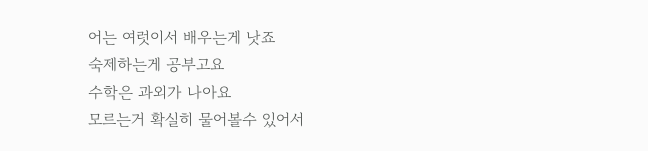어는 여럿이서 배우는게 낫죠
숙제하는게 공부고요
수학은 과외가 나아요
모르는거 확실히 물어볼수 있어서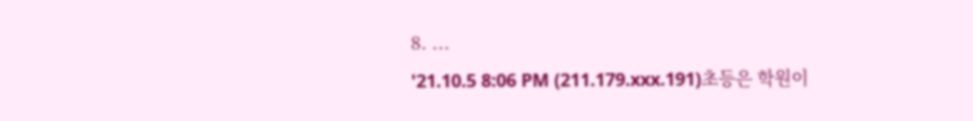8. ...
'21.10.5 8:06 PM (211.179.xxx.191)초등은 학원이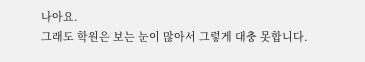나아요.
그래도 학원은 보는 눈이 많아서 그렇게 대충 못합니다.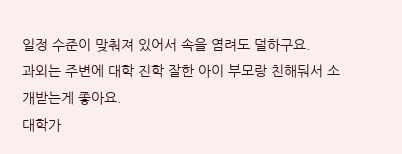일정 수준이 맞춰져 있어서 속을 염려도 덜하구요.
과외는 주변에 대학 진학 잘한 아이 부모랑 친해둬서 소개받는게 좋아요.
대학가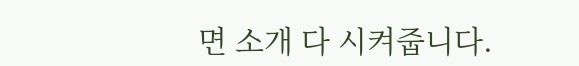면 소개 다 시켜줍니다.